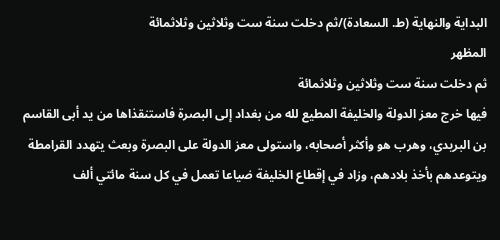البداية والنهاية (ط. السعادة)/ثم دخلت سنة ست وثلاثين وثلاثمائة
المظهر
ثم دخلت سنة ست وثلاثين وثلاثمائة
فيها خرج معز الدولة والخليفة المطيع لله من بغداد إلى البصرة فاستنقذاها من يد أبى القاسم بن البريدي، وهرب هو وأكثر أصحابه، واستولى معز الدولة على البصرة وبعث يتهدد القرامطة ويتوعدهم بأخذ بلادهم، وزاد في إقطاع الخليفة ضياعا تعمل في كل سنة مائتي ألف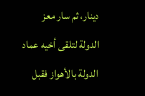دينار، ثم سار معز الدولة لتلقى أخيه عماد الدولة بالأهواز فقبل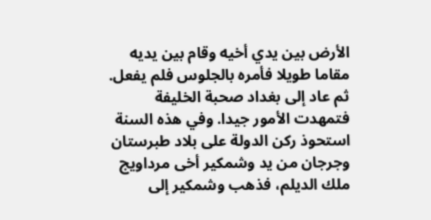الأرض بين يدي أخيه وقام بين يديه مقاما طويلا فأمره بالجلوس فلم يفعل. ثم عاد إلى بغداد صحبة الخليفة فتمهدت الأمور جيدا. وفي هذه السنة استحوذ ركن الدولة على بلاد طبرستان وجرجان من يد وشمكير أخى مرداويج ملك الديلم، فذهب وشمكير إلى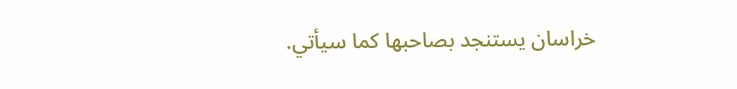خراسان يستنجد بصاحبها كما سيأتي.